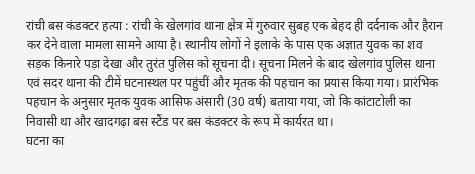रांची बस कंडक्टर हत्या : रांची के खेलगांव थाना क्षेत्र में गुरुवार सुबह एक बेहद ही दर्दनाक और हैरान कर देने वाला मामला सामने आया है। स्थानीय लोगों ने इलाके के पास एक अज्ञात युवक का शव सड़क किनारे पड़ा देखा और तुरंत पुलिस को सूचना दी। सूचना मिलने के बाद खेलगांव पुलिस थाना एवं सदर थाना की टीमें घटनास्थल पर पहुंचीं और मृतक की पहचान का प्रयास किया गया। प्रारंभिक पहचान के अनुसार मृतक युवक आसिफ अंसारी (30 वर्ष) बताया गया, जो कि कांटाटोली का निवासी था और खादगढ़ा बस स्टैंड पर बस कंडक्टर के रूप में कार्यरत था।
घटना का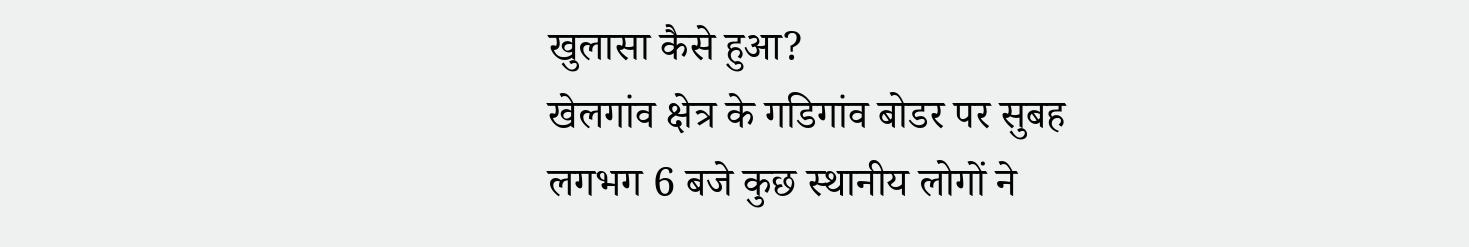खुलासा कैसे हुआ?
खेलगांव क्षेत्र के गडिगांव बोडर पर सुबह लगभग 6 बजे कुछ स्थानीय लोगों ने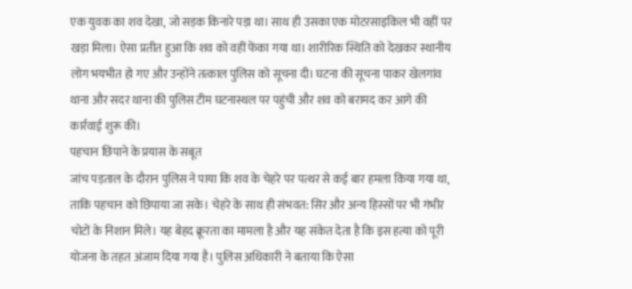एक युवक का शव देखा, जो सड़क किनारे पड़ा था। साथ ही उसका एक मोटरसाइकिल भी वहीं पर खड़ा मिला। ऐसा प्रतीत हुआ कि शव को वहीं फेंका गया था। शारीरिक स्थिति को देखकर स्थानीय लोग भयभीत हो गए और उन्होंने तत्काल पुलिस को सूचना दी। घटना की सूचना पाकर खेलगांव थाना और सदर थाना की पुलिस टीम घटनास्थल पर पहुंची और शव को बरामद कर आगे की कार्रवाई शुरू की।
पहचान छिपाने के प्रयास के सबूत
जांच पड़ताल के दौरान पुलिस ने पाया कि शव के चेहरे पर पत्थर से कई बार हमला किया गया था, ताकि पहचान को छिपाया जा सके। चेहरे के साथ ही संभवत: सिर और अन्य हिस्सों पर भी गंभीर चोटों के निशान मिले। यह बेहद क्रूरता का मामला है और यह संकेत देता है कि इस हत्या को पूरी योजना के तहत अंजाम दिया गया है। पुलिस अधिकारी ने बताया कि ऐसा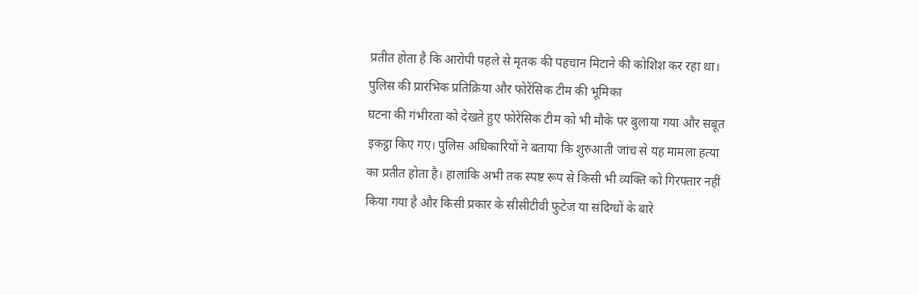प्रतीत होता है कि आरोपी पहले से मृतक की पहचान मिटाने की कोशिश कर रहा था।
पुलिस की प्रारंभिक प्रतिक्रिया और फोरेंसिक टीम की भूमिका
घटना की गंभीरता को देखते हुए फोरेंसिक टीम को भी मौके पर बुलाया गया और सबूत इकट्ठा किए गए। पुलिस अधिकारियों ने बताया कि शुरुआती जांच से यह मामला हत्या का प्रतीत होता है। हालांकि अभी तक स्पष्ट रूप से किसी भी व्यक्ति को गिरफ्तार नहीं किया गया है और किसी प्रकार के सीसीटीवी फुटेज या संदिग्धों के बारे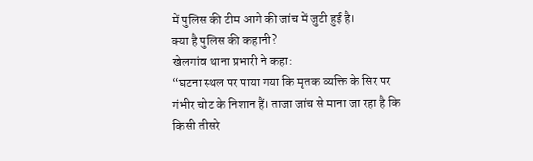में पुलिस की टीम आगे की जांच में जुटी हुई है।
क्या है पुलिस की कहानी?
खेलगांव थाना प्रभारी ने कहा:
“घटना स्थल पर पाया गया कि मृतक व्यक्ति के सिर पर गंभीर चोट के निशान हैं। ताजा जांच से माना जा रहा है कि किसी तीसरे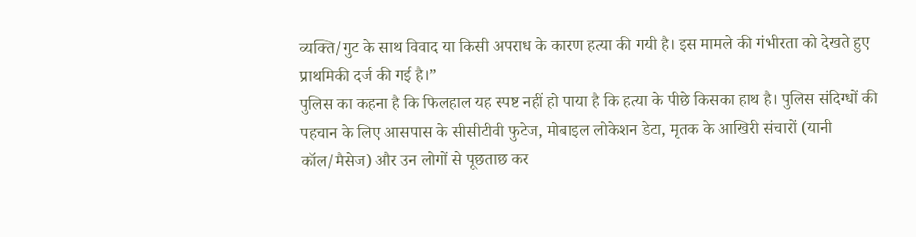व्यक्ति/गुट के साथ विवाद या किसी अपराध के कारण हत्या की गयी है। इस मामले की गंभीरता को देखते हुए प्राथमिकी दर्ज की गई है।”
पुलिस का कहना है कि फिलहाल यह स्पष्ट नहीं हो पाया है कि हत्या के पीछे किसका हाथ है। पुलिस संदिग्धों की पहचान के लिए आसपास के सीसीटीवी फुटेज, मोबाइल लोकेशन डेटा, मृतक के आखिरी संचारों (यानी कॉल/मैसेज) और उन लोगों से पूछताछ कर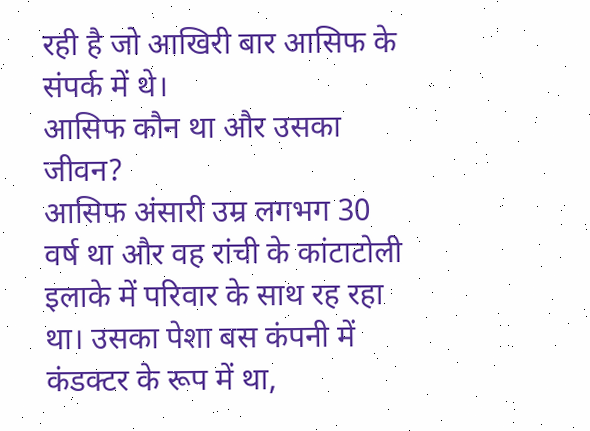रही है जो आखिरी बार आसिफ के संपर्क में थे।
आसिफ कौन था और उसका जीवन?
आसिफ अंसारी उम्र लगभग 30 वर्ष था और वह रांची के कांटाटोली इलाके में परिवार के साथ रह रहा था। उसका पेशा बस कंपनी में कंडक्टर के रूप में था,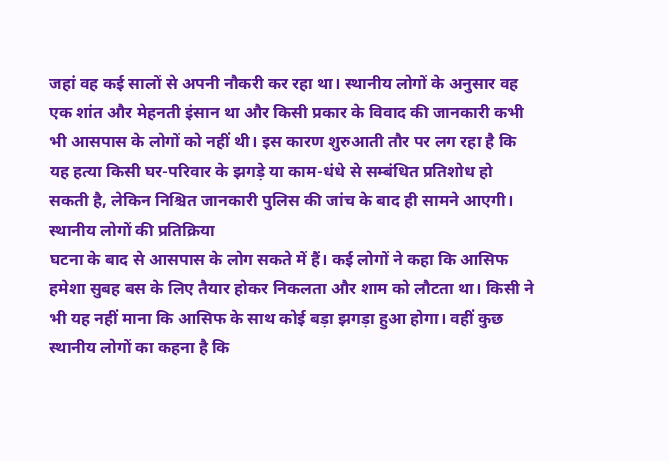जहां वह कई सालों से अपनी नौकरी कर रहा था। स्थानीय लोगों के अनुसार वह एक शांत और मेहनती इंसान था और किसी प्रकार के विवाद की जानकारी कभी भी आसपास के लोगों को नहीं थी। इस कारण शुरुआती तौर पर लग रहा है कि यह हत्या किसी घर-परिवार के झगड़े या काम-धंधे से सम्बंधित प्रतिशोध हो सकती है, लेकिन निश्चित जानकारी पुलिस की जांच के बाद ही सामने आएगी।
स्थानीय लोगों की प्रतिक्रिया
घटना के बाद से आसपास के लोग सकते में हैं। कई लोगों ने कहा कि आसिफ हमेशा सुबह बस के लिए तैयार होकर निकलता और शाम को लौटता था। किसी ने भी यह नहीं माना कि आसिफ के साथ कोई बड़ा झगड़ा हुआ होगा। वहीं कुछ स्थानीय लोगों का कहना है कि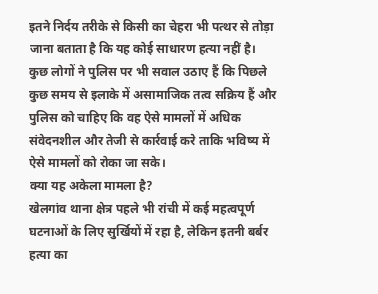इतने निर्दय तरीके से किसी का चेहरा भी पत्थर से तोड़ा जाना बताता है कि यह कोई साधारण हत्या नहीं है।
कुछ लोगों ने पुलिस पर भी सवाल उठाए हैं कि पिछले कुछ समय से इलाके में असामाजिक तत्व सक्रिय हैं और पुलिस को चाहिए कि वह ऐसे मामलों में अधिक संवेदनशील और तेजी से कार्रवाई करे ताकि भविष्य में ऐसे मामलों को रोका जा सके।
क्या यह अकेला मामला है?
खेलगांव थाना क्षेत्र पहले भी रांची में कई महत्वपूर्ण घटनाओं के लिए सुर्खियों में रहा है, लेकिन इतनी बर्बर हत्या का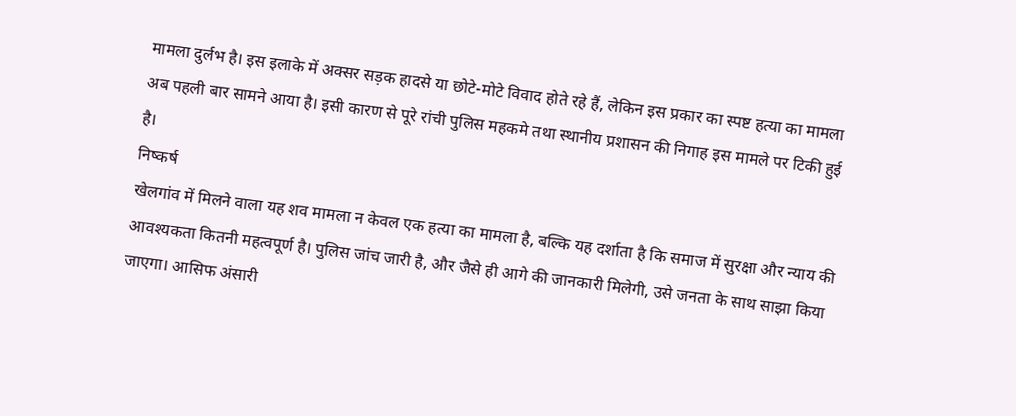मामला दुर्लभ है। इस इलाके में अक्सर सड़क हादसे या छोटे-मोटे विवाद होते रहे हैं, लेकिन इस प्रकार का स्पष्ट हत्या का मामला अब पहली बार सामने आया है। इसी कारण से पूरे रांची पुलिस महकमे तथा स्थानीय प्रशासन की निगाह इस मामले पर टिकी हुई है।
निष्कर्ष
खेलगांव में मिलने वाला यह शव मामला न केवल एक हत्या का मामला है, बल्कि यह दर्शाता है कि समाज में सुरक्षा और न्याय की आवश्यकता कितनी महत्वपूर्ण है। पुलिस जांच जारी है, और जैसे ही आगे की जानकारी मिलेगी, उसे जनता के साथ साझा किया जाएगा। आसिफ अंसारी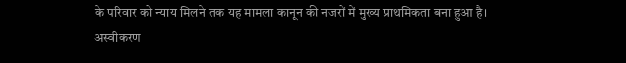के परिवार को न्याय मिलने तक यह मामला कानून की नजरों में मुख्य प्राथमिकता बना हुआ है।
अस्वीकरण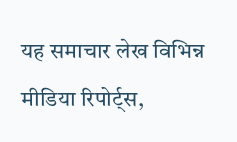यह समाचार लेख विभिन्न मीडिया रिपोर्ट्स,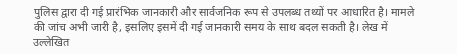पुलिस द्वारा दी गई प्रारंभिक जानकारी और सार्वजनिक रूप से उपलब्ध तथ्यों पर आधारित है। मामले की जांच अभी जारी है, इसलिए इसमें दी गई जानकारी समय के साथ बदल सकती है। लेख में उल्लेखित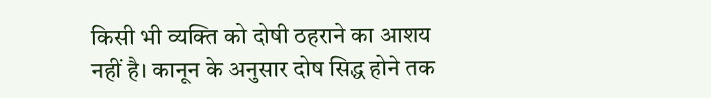किसी भी व्यक्ति को दोषी ठहराने का आशय नहीं है। कानून के अनुसार दोष सिद्ध होने तक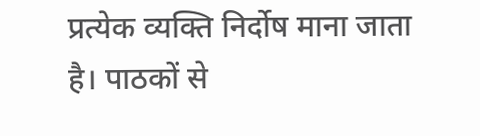प्रत्येक व्यक्ति निर्दोष माना जाता है। पाठकों से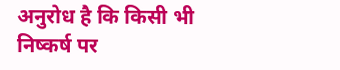अनुरोध है कि किसी भी निष्कर्ष पर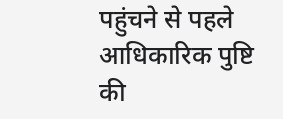पहुंचने से पहले आधिकारिक पुष्टि की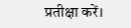प्रतीक्षा करें।